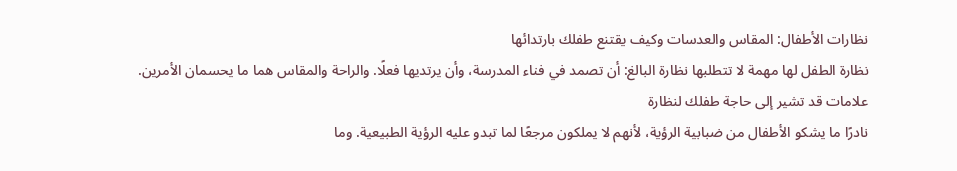نظارات الأطفال: المقاس والعدسات وكيف يقتنع طفلك بارتدائها
نظارة الطفل لها مهمة لا تتطلبها نظارة البالغ: أن تصمد في فناء المدرسة، وأن يرتديها فعلًا. والراحة والمقاس هما ما يحسمان الأمرين.
علامات قد تشير إلى حاجة طفلك لنظارة
نادرًا ما يشكو الأطفال من ضبابية الرؤية، لأنهم لا يملكون مرجعًا لما تبدو عليه الرؤية الطبيعية. وما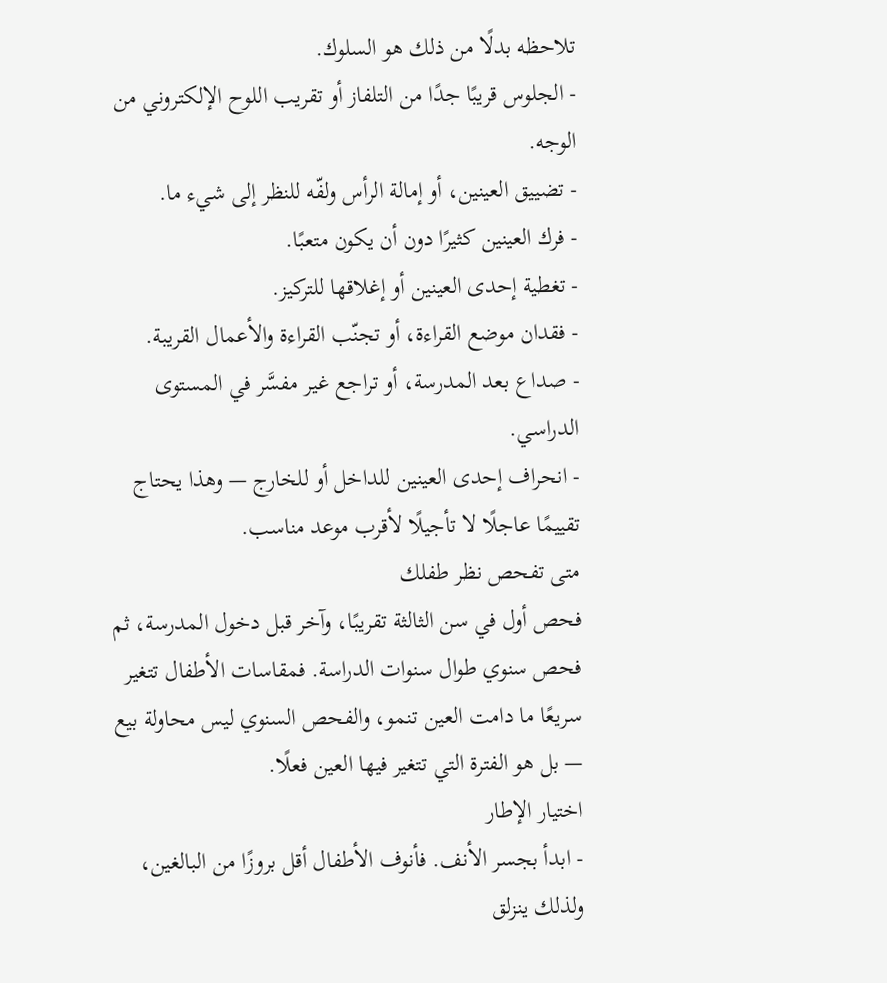تلاحظه بدلًا من ذلك هو السلوك.
- الجلوس قريبًا جدًا من التلفاز أو تقريب اللوح الإلكتروني من الوجه.
- تضييق العينين، أو إمالة الرأس ولفّه للنظر إلى شيء ما.
- فرك العينين كثيرًا دون أن يكون متعبًا.
- تغطية إحدى العينين أو إغلاقها للتركيز.
- فقدان موضع القراءة، أو تجنّب القراءة والأعمال القريبة.
- صداع بعد المدرسة، أو تراجع غير مفسَّر في المستوى الدراسي.
- انحراف إحدى العينين للداخل أو للخارج — وهذا يحتاج تقييمًا عاجلًا لا تأجيلًا لأقرب موعد مناسب.
متى تفحص نظر طفلك
فحص أول في سن الثالثة تقريبًا، وآخر قبل دخول المدرسة، ثم فحص سنوي طوال سنوات الدراسة. فمقاسات الأطفال تتغير سريعًا ما دامت العين تنمو، والفحص السنوي ليس محاولة بيع — بل هو الفترة التي تتغير فيها العين فعلًا.
اختيار الإطار
- ابدأ بجسر الأنف. فأنوف الأطفال أقل بروزًا من البالغين، ولذلك ينزلق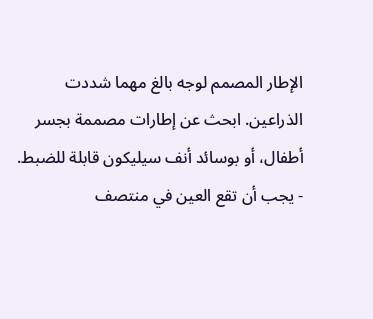الإطار المصمم لوجه بالغ مهما شددت الذراعين. ابحث عن إطارات مصممة بجسر أطفال، أو بوسائد أنف سيليكون قابلة للضبط.
- يجب أن تقع العين في منتصف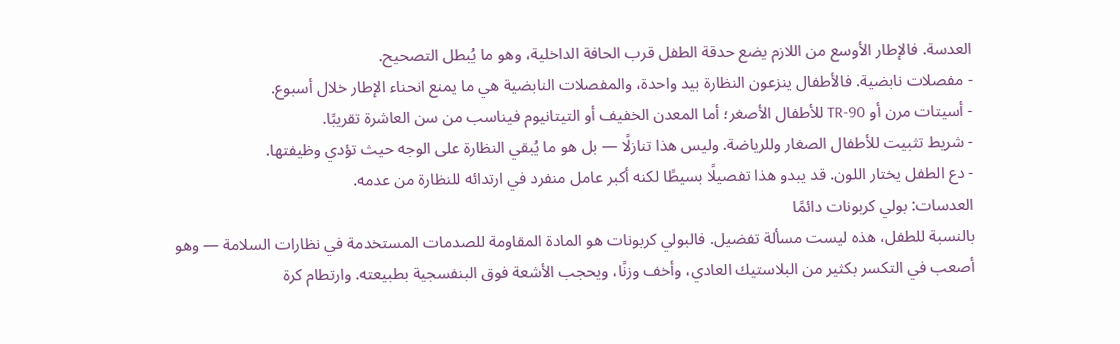العدسة. فالإطار الأوسع من اللازم يضع حدقة الطفل قرب الحافة الداخلية، وهو ما يُبطل التصحيح.
- مفصلات نابضية. فالأطفال ينزعون النظارة بيد واحدة، والمفصلات النابضية هي ما يمنع انحناء الإطار خلال أسبوع.
- أسيتات مرن أو TR-90 للأطفال الأصغر؛ أما المعدن الخفيف أو التيتانيوم فيناسب من سن العاشرة تقريبًا.
- شريط تثبيت للأطفال الصغار وللرياضة. وليس هذا تنازلًا — بل هو ما يُبقي النظارة على الوجه حيث تؤدي وظيفتها.
- دع الطفل يختار اللون. قد يبدو هذا تفصيلًا بسيطًا لكنه أكبر عامل منفرد في ارتدائه للنظارة من عدمه.
العدسات: بولي كربونات دائمًا
بالنسبة للطفل، هذه ليست مسألة تفضيل. فالبولي كربونات هو المادة المقاومة للصدمات المستخدمة في نظارات السلامة — وهو أصعب في التكسر بكثير من البلاستيك العادي، وأخف وزنًا، ويحجب الأشعة فوق البنفسجية بطبيعته. وارتطام كرة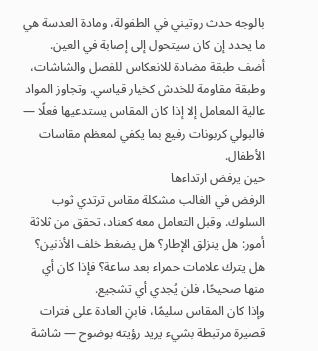بالوجه حدث روتيني في الطفولة، ومادة العدسة هي ما يحدد إن كان سيتحول إلى إصابة في العين.
أضف طبقة مضادة للانعكاس للفصل والشاشات، وطبقة مقاومة للخدش كخيار قياسي. وتجاوز المواد عالية المعامل إلا إذا كان المقاس يستدعيها فعلًا — فالبولي كربونات رفيع بما يكفي لمعظم مقاسات الأطفال.
حين يرفض ارتداءها
الرفض في الغالب مشكلة مقاس ترتدي ثوب السلوك. وقبل التعامل معه كعناد، تحقق من ثلاثة أمور: هل ينزلق الإطار؟ هل يضغط خلف الأذنين؟ هل يترك علامات حمراء بعد ساعة؟ فإذا كان أي منها صحيحًا، فلن يُجدي أي تشجيع.
وإذا كان المقاس سليمًا، فابنِ العادة على فترات قصيرة مرتبطة بشيء يريد رؤيته بوضوح — شاشة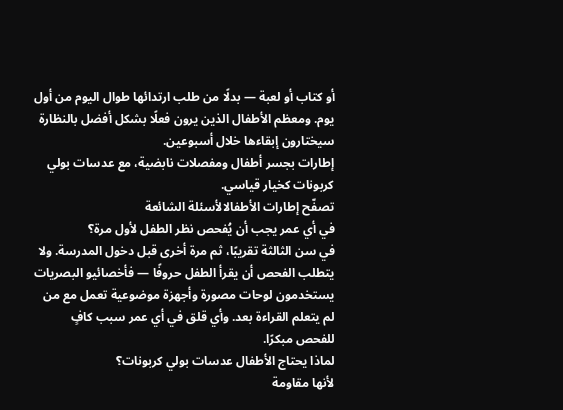أو كتاب أو لعبة — بدلًا من طلب ارتدائها طوال اليوم من أول يوم. ومعظم الأطفال الذين يرون فعلًا بشكل أفضل بالنظارة سيختارون إبقاءها خلال أسبوعين.
إطارات بجسر أطفال ومفصلات نابضية، مع عدسات بولي كربونات كخيار قياسي.
تصفّح إطارات الأطفالالأسئلة الشائعة
في أي عمر يجب أن يُفحص نظر الطفل لأول مرة؟
في سن الثالثة تقريبًا، ثم مرة أخرى قبل دخول المدرسة. ولا يتطلب الفحص أن يقرأ الطفل حروفًا — فأخصائيو البصريات يستخدمون لوحات مصورة وأجهزة موضوعية تعمل مع من لم يتعلم القراءة بعد. وأي قلق في أي عمر سبب كافٍ للفحص مبكرًا.
لماذا يحتاج الأطفال عدسات بولي كربونات؟
لأنها مقاومة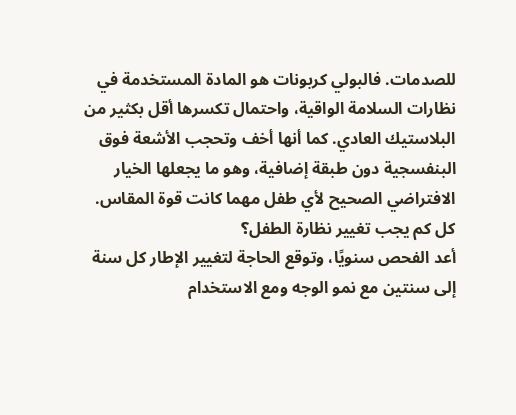للصدمات. فالبولي كربونات هو المادة المستخدمة في نظارات السلامة الواقية، واحتمال تكسرها أقل بكثير من البلاستيك العادي. كما أنها أخف وتحجب الأشعة فوق البنفسجية دون طبقة إضافية، وهو ما يجعلها الخيار الافتراضي الصحيح لأي طفل مهما كانت قوة المقاس.
كل كم يجب تغيير نظارة الطفل؟
أعد الفحص سنويًا، وتوقع الحاجة لتغيير الإطار كل سنة إلى سنتين مع نمو الوجه ومع الاستخدام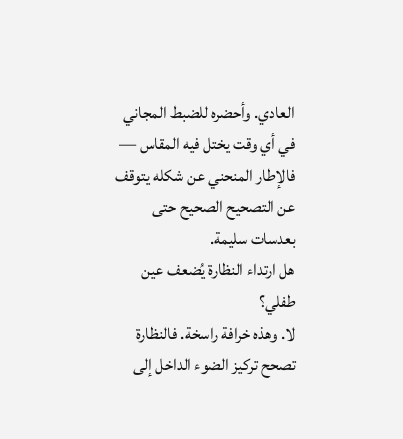العادي. وأحضره للضبط المجاني في أي وقت يختل فيه المقاس — فالإطار المنحني عن شكله يتوقف عن التصحيح الصحيح حتى بعدسات سليمة.
هل ارتداء النظارة يُضعف عين طفلي؟
لا. وهذه خرافة راسخة. فالنظارة تصحح تركيز الضوء الداخل إلى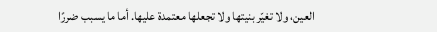العين، ولا تغيّر بنيتها ولا تجعلها معتمدة عليها. أما ما يسبب ضررًا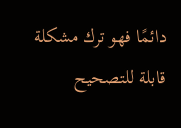دائمًا فهو ترك مشكلة قابلة للتصحيح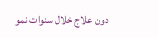دون علاج خلال سنوات نمو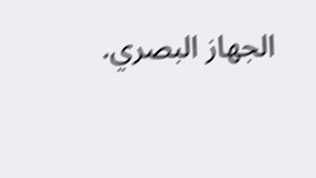الجهاز البصري.